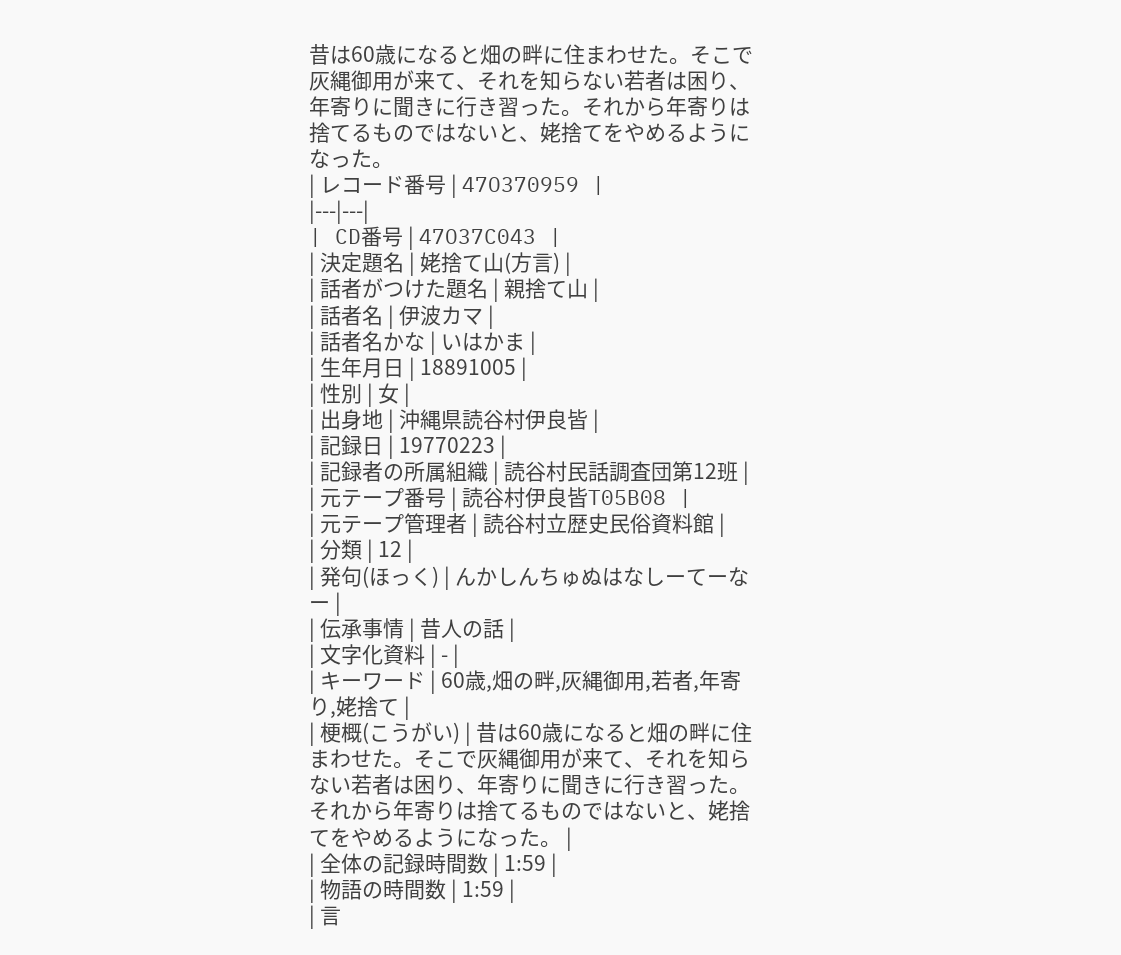昔は60歳になると畑の畔に住まわせた。そこで灰縄御用が来て、それを知らない若者は困り、年寄りに聞きに行き習った。それから年寄りは捨てるものではないと、姥捨てをやめるようになった。
| レコード番号 | 47O370959 |
|---|---|
| CD番号 | 47O37C043 |
| 決定題名 | 姥捨て山(方言) |
| 話者がつけた題名 | 親捨て山 |
| 話者名 | 伊波カマ |
| 話者名かな | いはかま |
| 生年月日 | 18891005 |
| 性別 | 女 |
| 出身地 | 沖縄県読谷村伊良皆 |
| 記録日 | 19770223 |
| 記録者の所属組織 | 読谷村民話調査団第12班 |
| 元テープ番号 | 読谷村伊良皆T05B08 |
| 元テープ管理者 | 読谷村立歴史民俗資料館 |
| 分類 | 12 |
| 発句(ほっく) | んかしんちゅぬはなしーてーなー |
| 伝承事情 | 昔人の話 |
| 文字化資料 | - |
| キーワード | 60歳,畑の畔,灰縄御用,若者,年寄り,姥捨て |
| 梗概(こうがい) | 昔は60歳になると畑の畔に住まわせた。そこで灰縄御用が来て、それを知らない若者は困り、年寄りに聞きに行き習った。それから年寄りは捨てるものではないと、姥捨てをやめるようになった。 |
| 全体の記録時間数 | 1:59 |
| 物語の時間数 | 1:59 |
| 言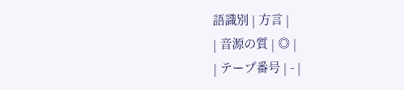語識別 | 方言 |
| 音源の質 | ◎ |
| テープ番号 | - |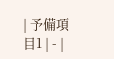| 予備項目1 | - |